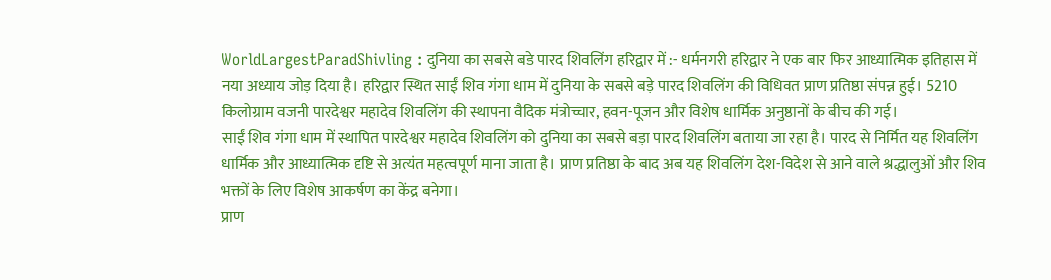WorldLargestParadShivling : दुनिया का सबसे बडे पारद शिवलिंग हरिद्वार में :- धर्मनगरी हरिद्वार ने एक बार फिर आध्यात्मिक इतिहास में नया अध्याय जोड़ दिया है। हरिद्वार स्थित साईं शिव गंगा धाम में दुनिया के सबसे बड़े पारद शिवलिंग की विधिवत प्राण प्रतिष्ठा संपन्न हुई। 5210 किलोग्राम वजनी पारदेश्वर महादेव शिवलिंग की स्थापना वैदिक मंत्रोच्चार, हवन-पूजन और विशेष धार्मिक अनुष्ठानों के बीच की गई।
साईं शिव गंगा धाम में स्थापित पारदेश्वर महादेव शिवलिंग को दुनिया का सबसे बड़ा पारद शिवलिंग बताया जा रहा है। पारद से निर्मित यह शिवलिंग धार्मिक और आध्यात्मिक दृष्टि से अत्यंत महत्वपूर्ण माना जाता है। प्राण प्रतिष्ठा के बाद अब यह शिवलिंग देश-विदेश से आने वाले श्रद्धालुओं और शिव भक्तों के लिए विशेष आकर्षण का केंद्र बनेगा।
प्राण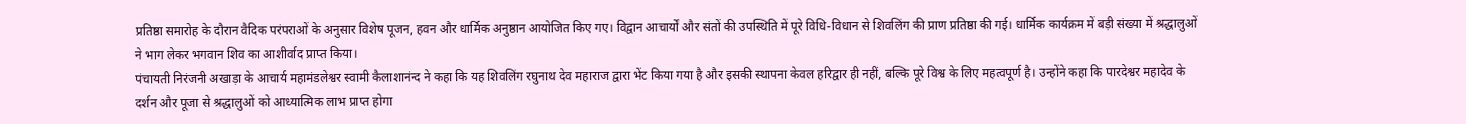प्रतिष्ठा समारोह के दौरान वैदिक परंपराओं के अनुसार विशेष पूजन, हवन और धार्मिक अनुष्ठान आयोजित किए गए। विद्वान आचार्यों और संतों की उपस्थिति में पूरे विधि-विधान से शिवलिंग की प्राण प्रतिष्ठा की गई। धार्मिक कार्यक्रम में बड़ी संख्या में श्रद्धालुओं ने भाग लेकर भगवान शिव का आशीर्वाद प्राप्त किया।
पंचायती निरंजनी अखाड़ा के आचार्य महामंडलेश्वर स्वामी कैलाशानंन्द ने कहा कि यह शिवलिंग रघुनाथ देव महाराज द्वारा भेंट किया गया है और इसकी स्थापना केवल हरिद्वार ही नहीं, बल्कि पूरे विश्व के लिए महत्वपूर्ण है। उन्होंने कहा कि पारदेश्वर महादेव के दर्शन और पूजा से श्रद्धालुओं को आध्यात्मिक लाभ प्राप्त होगा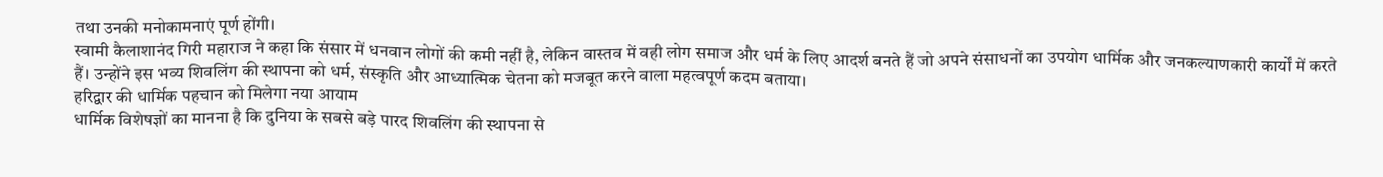तथा उनकी मनोकामनाएं पूर्ण होंगी।
स्वामी कैलाशानंद गिरी महाराज ने कहा कि संसार में धनवान लोगों की कमी नहीं है, लेकिन वास्तव में वही लोग समाज और धर्म के लिए आदर्श बनते हैं जो अपने संसाधनों का उपयोग धार्मिक और जनकल्याणकारी कार्यों में करते हैं। उन्होंने इस भव्य शिवलिंग की स्थापना को धर्म, संस्कृति और आध्यात्मिक चेतना को मजबूत करने वाला महत्वपूर्ण कदम बताया।
हरिद्वार की धार्मिक पहचान को मिलेगा नया आयाम
धार्मिक विशेषज्ञों का मानना है कि दुनिया के सबसे बड़े पारद शिवलिंग की स्थापना से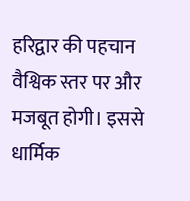हरिद्वार की पहचान वैश्विक स्तर पर और मजबूत होगी। इससे धार्मिक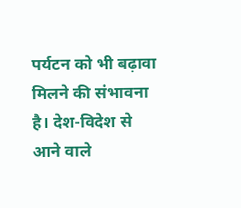पर्यटन को भी बढ़ावा मिलने की संभावना है। देश-विदेश से आने वाले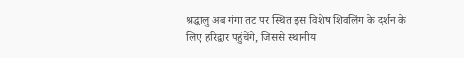श्रद्धालु अब गंगा तट पर स्थित इस विशेष शिवलिंग के दर्शन के लिए हरिद्वार पहुंचेंगे, जिससे स्थानीय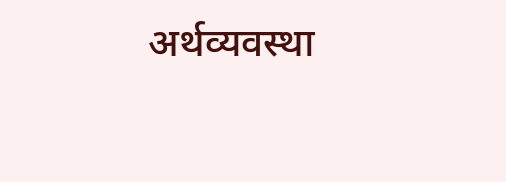अर्थव्यवस्था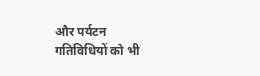और पर्यटन गतिविधियों को भी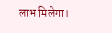लाभ मिलेगा।